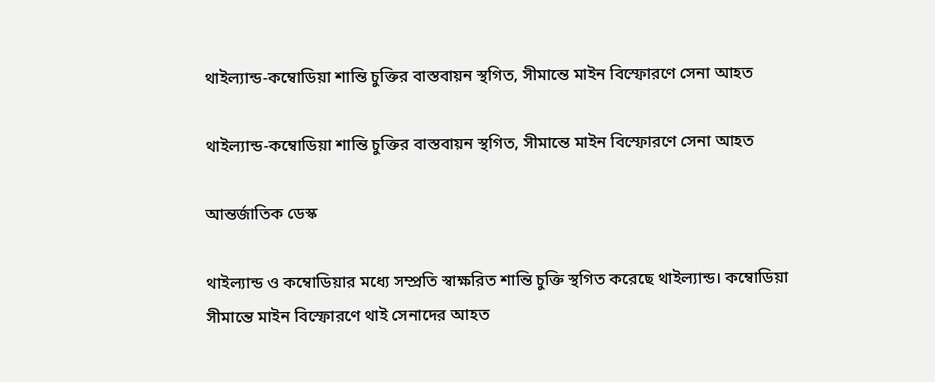থাইল্যান্ড-কম্বোডিয়া শান্তি চুক্তির বাস্তবায়ন স্থগিত, সীমান্তে মাইন বিস্ফোরণে সেনা আহত

থাইল্যান্ড-কম্বোডিয়া শান্তি চুক্তির বাস্তবায়ন স্থগিত, সীমান্তে মাইন বিস্ফোরণে সেনা আহত

আন্তর্জাতিক ডেস্ক

থাইল্যান্ড ও কম্বোডিয়ার মধ্যে সম্প্রতি স্বাক্ষরিত শান্তি চুক্তি স্থগিত করেছে থাইল্যান্ড। কম্বোডিয়া সীমান্তে মাইন বিস্ফোরণে থাই সেনাদের আহত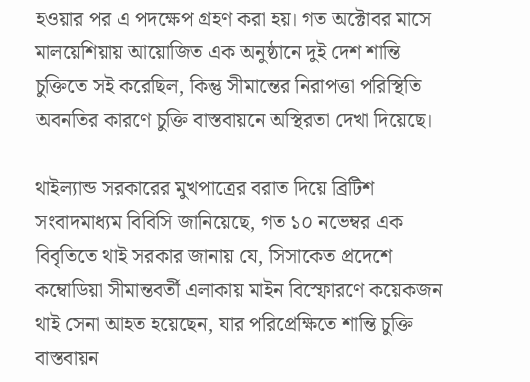হওয়ার পর এ পদক্ষেপ গ্রহণ করা হয়। গত অক্টোবর মাসে মালয়েশিয়ায় আয়োজিত এক অনুষ্ঠানে দুই দেশ শান্তি চুক্তিতে সই করেছিল, কিন্তু সীমান্তের নিরাপত্তা পরিস্থিতি অবনতির কারণে চুক্তি বাস্তবায়নে অস্থিরতা দেখা দিয়েছে।

থাইল্যান্ড সরকারের মুখপাত্রের বরাত দিয়ে ব্রিটিশ সংবাদমাধ্যম বিবিসি জানিয়েছে, গত ১০ নভেম্বর এক বিবৃতিতে থাই সরকার জানায় যে, সিসাকেত প্রদেশে কম্বোডিয়া সীমান্তবর্তী এলাকায় মাইন বিস্ফোরণে কয়েকজন থাই সেনা আহত হয়েছেন, যার পরিপ্রেক্ষিতে শান্তি চুক্তি বাস্তবায়ন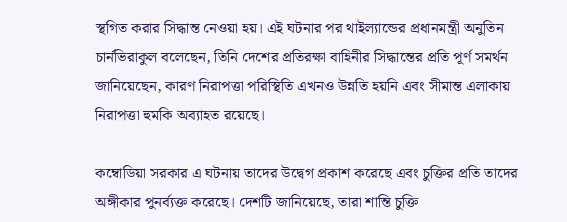স্থগিত করার সিদ্ধান্ত নেওয়া হয়। এই ঘটনার পর থাইল্যান্ডের প্রধানমন্ত্রী অনুতিন চার্নভিরাকুল বলেছেন, তিনি দেশের প্রতিরক্ষা বাহিনীর সিদ্ধান্তের প্রতি পূর্ণ সমর্থন জানিয়েছেন, কারণ নিরাপত্তা পরিস্থিতি এখনও উন্নতি হয়নি এবং সীমান্ত এলাকায় নিরাপত্তা হুমকি অব্যাহত রয়েছে।

কম্বোডিয়া সরকার এ ঘটনায় তাদের উদ্বেগ প্রকাশ করেছে এবং চুক্তির প্রতি তাদের অঙ্গীকার পুনর্ব্যক্ত করেছে। দেশটি জানিয়েছে, তারা শান্তি চুক্তি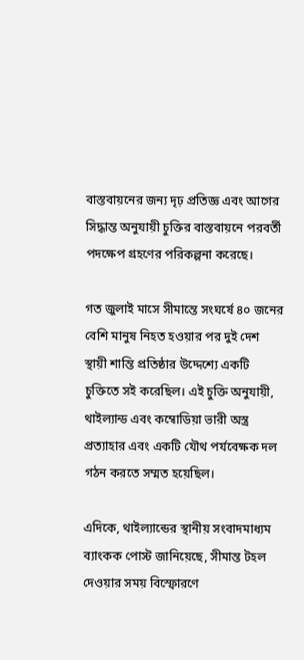বাস্তবায়নের জন্য দৃঢ় প্রতিজ্ঞ এবং আগের সিদ্ধান্ত অনুযায়ী চুক্তির বাস্তবায়নে পরবর্তী পদক্ষেপ গ্রহণের পরিকল্পনা করেছে।

গত জুলাই মাসে সীমান্তে সংঘর্ষে ৪০ জনের বেশি মানুষ নিহত হওয়ার পর দুই দেশ স্থায়ী শান্তি প্রতিষ্ঠার উদ্দেশ্যে একটি চুক্তিতে সই করেছিল। এই চুক্তি অনুযায়ী, থাইল্যান্ড এবং কম্বোডিয়া ভারী অস্ত্র প্রত্যাহার এবং একটি যৌথ পর্যবেক্ষক দল গঠন করতে সম্মত হয়েছিল।

এদিকে, থাইল্যান্ডের স্থানীয় সংবাদমাধ্যম ব্যাংকক পোস্ট জানিয়েছে, সীমান্ত টহল দেওয়ার সময় বিস্ফোরণে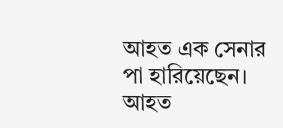আহত এক সেনার পা হারিয়েছেন। আহত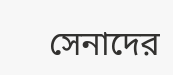সেনাদের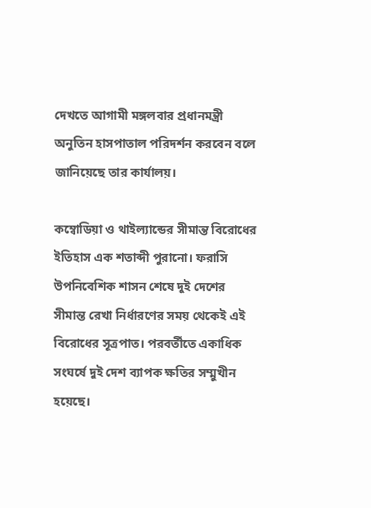দেখতে আগামী মঙ্গলবার প্রধানমন্ত্রী অনুতিন হাসপাতাল পরিদর্শন করবেন বলে জানিয়েছে তার কার্যালয়।

কম্বোডিয়া ও থাইল্যান্ডের সীমান্ত বিরোধের ইতিহাস এক শতাব্দী পুরানো। ফরাসি উপনিবেশিক শাসন শেষে দুই দেশের সীমান্ত রেখা নির্ধারণের সময় থেকেই এই বিরোধের সূত্রপাত। পরবর্তীতে একাধিক সংঘর্ষে দুই দেশ ব্যাপক ক্ষতির সম্মুখীন হয়েছে।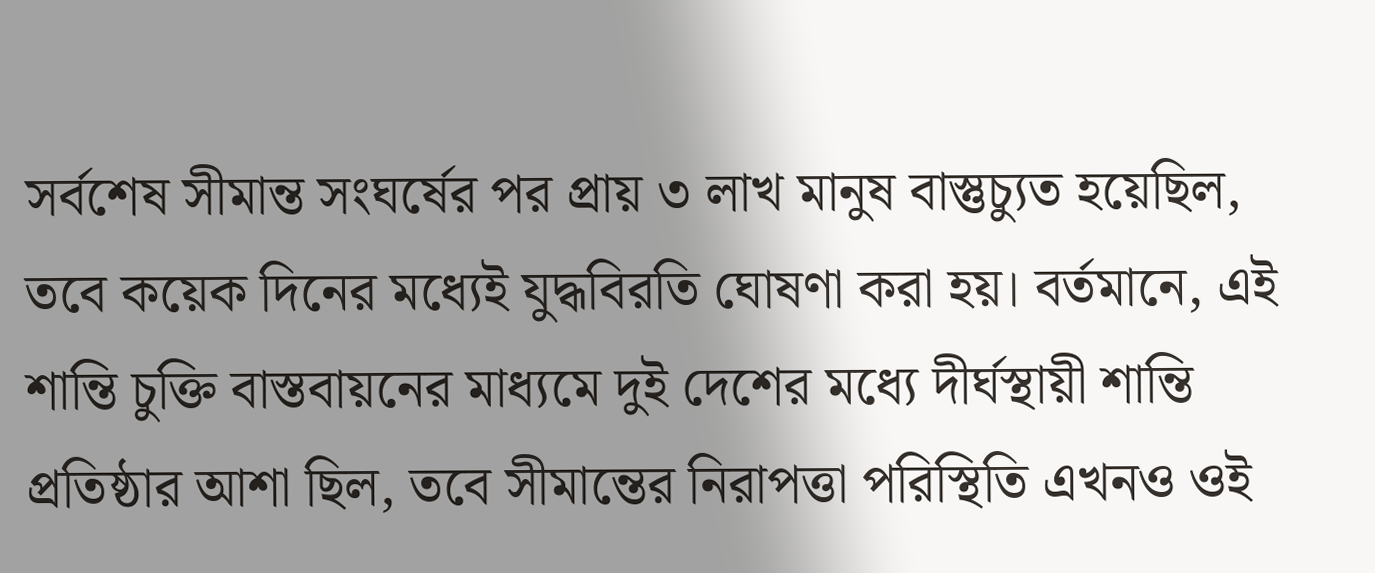সর্বশেষ সীমান্ত সংঘর্ষের পর প্রায় ৩ লাখ মানুষ বাস্তুচ্যুত হয়েছিল, তবে কয়েক দিনের মধ্যেই যুদ্ধবিরতি ঘোষণা করা হয়। বর্তমানে, এই শান্তি চুক্তি বাস্তবায়নের মাধ্যমে দুই দেশের মধ্যে দীর্ঘস্থায়ী শান্তি প্রতিষ্ঠার আশা ছিল, তবে সীমান্তের নিরাপত্তা পরিস্থিতি এখনও ওই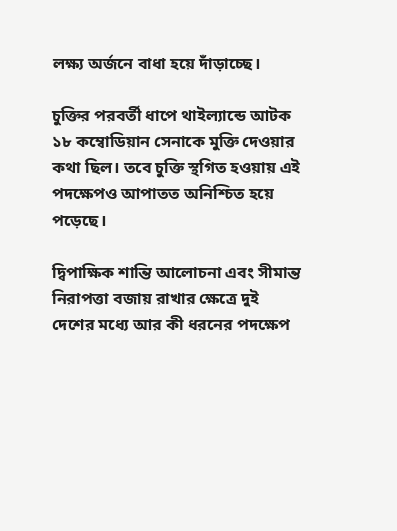লক্ষ্য অর্জনে বাধা হয়ে দাঁড়াচ্ছে।

চুক্তির পরবর্তী ধাপে থাইল্যান্ডে আটক ১৮ কম্বোডিয়ান সেনাকে মুক্তি দেওয়ার কথা ছিল। তবে চুক্তি স্থগিত হওয়ায় এই পদক্ষেপও আপাতত অনিশ্চিত হয়ে পড়েছে।

দ্বিপাক্ষিক শান্তি আলোচনা এবং সীমান্ত নিরাপত্তা বজায় রাখার ক্ষেত্রে দুই দেশের মধ্যে আর কী ধরনের পদক্ষেপ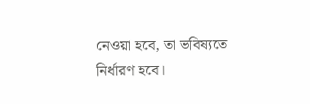নেওয়া হবে, তা ভবিষ্যতে নির্ধারণ হবে।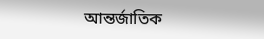আন্তর্জাতিক